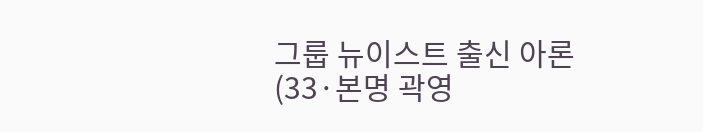그룹 뉴이스트 출신 아론(33·본명 곽영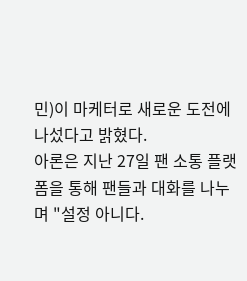민)이 마케터로 새로운 도전에 나섰다고 밝혔다.
아론은 지난 27일 팬 소통 플랫폼을 통해 팬들과 대화를 나누며 "설정 아니다.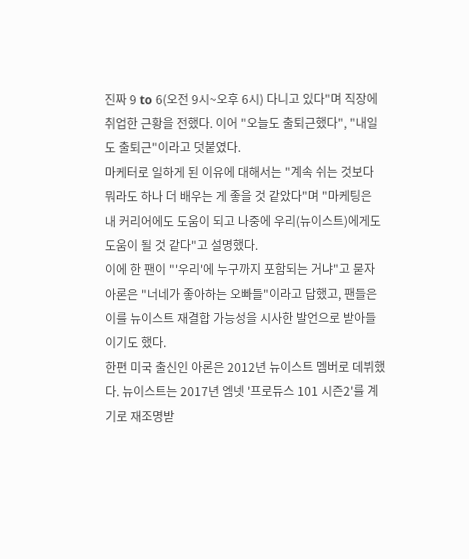진짜 9 to 6(오전 9시~오후 6시) 다니고 있다"며 직장에 취업한 근황을 전했다. 이어 "오늘도 출퇴근했다", "내일도 출퇴근"이라고 덧붙였다.
마케터로 일하게 된 이유에 대해서는 "계속 쉬는 것보다 뭐라도 하나 더 배우는 게 좋을 것 같았다"며 "마케팅은 내 커리어에도 도움이 되고 나중에 우리(뉴이스트)에게도 도움이 될 것 같다"고 설명했다.
이에 한 팬이 "'우리'에 누구까지 포함되는 거냐"고 묻자 아론은 "너네가 좋아하는 오빠들"이라고 답했고, 팬들은 이를 뉴이스트 재결합 가능성을 시사한 발언으로 받아들이기도 했다.
한편 미국 출신인 아론은 2012년 뉴이스트 멤버로 데뷔했다. 뉴이스트는 2017년 엠넷 '프로듀스 101 시즌2'를 계기로 재조명받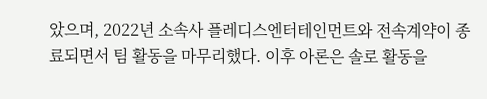았으며, 2022년 소속사 플레디스엔터테인먼트와 전속계약이 종료되면서 팀 활동을 마무리했다. 이후 아론은 솔로 활동을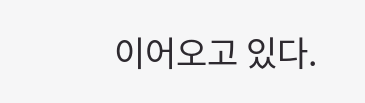이어오고 있다.